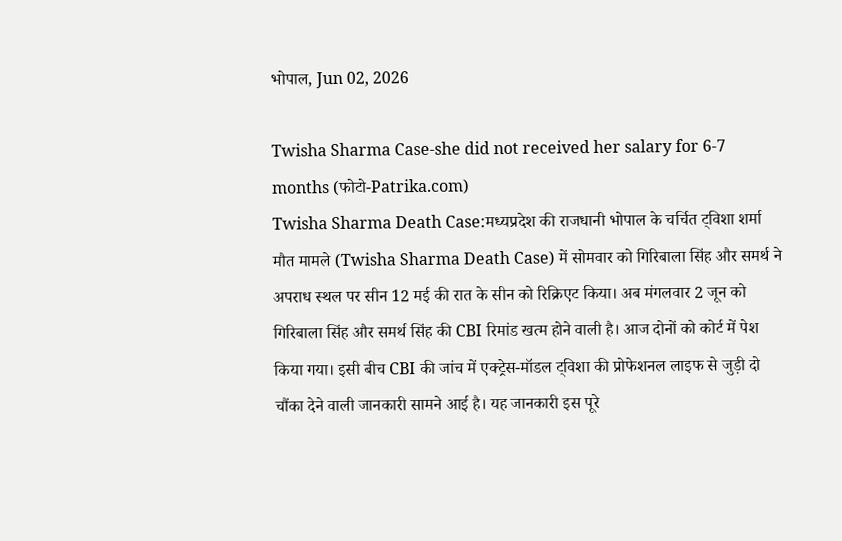भोपाल, Jun 02, 2026

Twisha Sharma Case-she did not received her salary for 6-7 months (फोटो-Patrika.com)
Twisha Sharma Death Case:मध्यप्रदेश की राजधानी भोपाल के चर्चित ट्विशा शर्मा मौत मामले (Twisha Sharma Death Case) में सोमवार को गिरिबाला सिंह और समर्थ ने अपराध स्थल पर सीन 12 मई की रात के सीन को रिक्रिएट किया। अब मंगलवार 2 जून को गिरिबाला सिंह और समर्थ सिंह की CBI रिमांड खत्म होने वाली है। आज दोनों को कोर्ट में पेश किया गया। इसी बीच CBI की जांच में एक्ट्रेस-मॉडल ट्विशा की प्रोफेशनल लाइफ से जुड़ी दो चौंका देने वाली जानकारी सामने आई है। यह जानकारी इस पूरे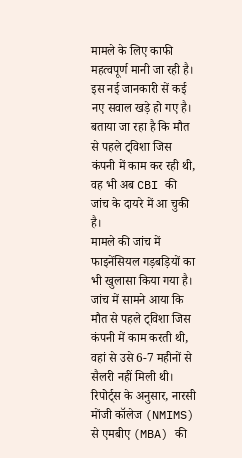मामले के लिए काफी महत्वपूर्ण मानी जा रही है। इस नई जानकारी सें कई नए सवाल खड़े हो गए है। बताया जा रहा है कि मौत से पहले ट्विशा जिस कंपनी में काम कर रही थी, वह भी अब CBI की जांच के दायरे में आ चुकी है।
मामले की जांच में फाइनेंसियल गड़बड़ियों का भी खुलासा किया गया है। जांच में सामने आया कि मौत से पहले ट्विशा जिस कंपनी में काम करती थी, वहां से उसे 6-7 महीनों से सैलरी नहीं मिली थी। रिपोर्ट्स के अनुसार, नारसी मोंजी कॉलेज (NMIMS) से एमबीए (MBA) की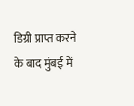डिग्री प्राप्त करने के बाद मुंबई में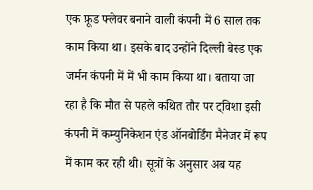एक फ़ूड फ्लेवर बनाने वाली कंपनी में 6 साल तक काम किया था। इसके बाद उन्होंने दिल्ली बेस्ड एक जर्मन कंपनी में में भी काम किया था। बताया जा रहा है कि मौत से पहले कथित तौर पर ट्विशा इसी कंपनी में कम्युनिकेशन एंड ऑनबोर्डिंग मैनेजर में रूप में काम कर रही थी। सूत्रों के अनुसार अब यह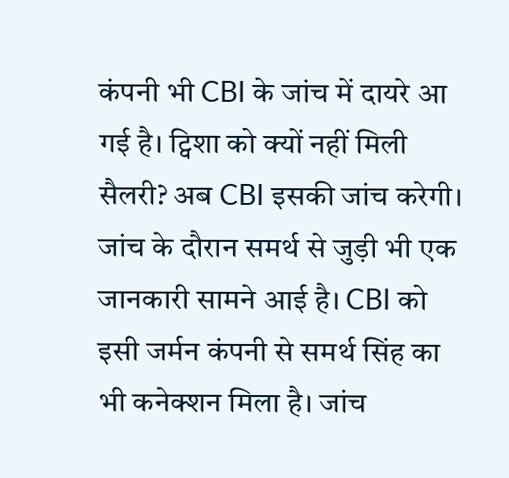कंपनी भी CBI के जांच में दायरे आ गई है। ट्विशा को क्यों नहीं मिली सैलरी? अब CBI इसकी जांच करेगी।
जांच के दौरान समर्थ से जुड़ी भी एक जानकारी सामने आई है। CBI को इसी जर्मन कंपनी से समर्थ सिंह का भी कनेक्शन मिला है। जांच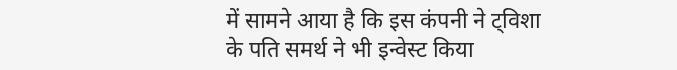में सामने आया है कि इस कंपनी ने ट्विशा के पति समर्थ ने भी इन्वेस्ट किया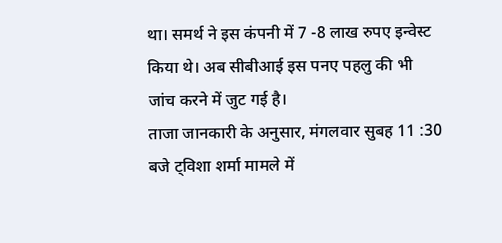था। समर्थ ने इस कंपनी में 7 -8 लाख रुपए इन्वेस्ट किया थे। अब सीबीआई इस पनए पहलु की भी जांच करने में जुट गई है।
ताजा जानकारी के अनुसार, मंगलवार सुबह 11 :30 बजे ट्विशा शर्मा मामले में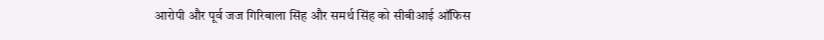आरोपी और पूर्व जज गिरिबाला सिंह और समर्थ सिंह को सीबीआई ऑफिस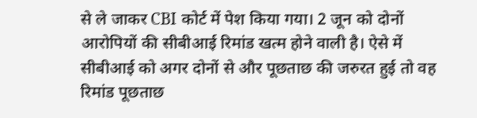से ले जाकर CBI कोर्ट में पेश किया गया। 2 जून को दोनों आरोपियों की सीबीआई रिमांड खत्म होने वाली है। ऐसे में सीबीआई को अगर दोनों से और पूछताछ की जरुरत हुई तो वह रिमांड पूछताछ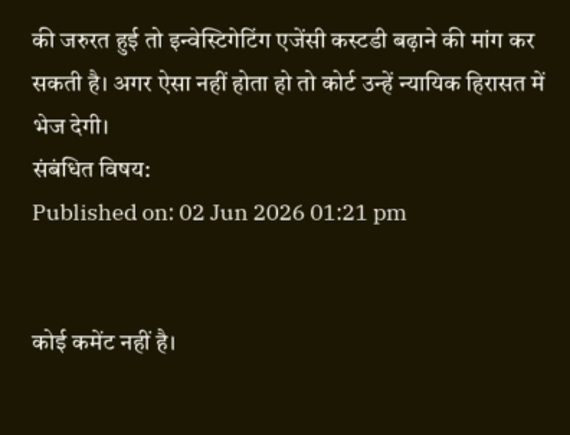की जरुरत हुई तो इन्वेस्टिगेटिंग एजेंसी कस्टडी बढ़ाने की मांग कर सकती है। अगर ऐसा नहीं होता हो तो कोर्ट उन्हें न्यायिक हिरासत में भेज देगी।
संबंधित विषय:
Published on: 02 Jun 2026 01:21 pm


कोई कमेंट नहीं है।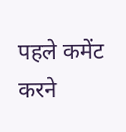पहले कमेंट करने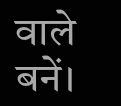वाले बनें।